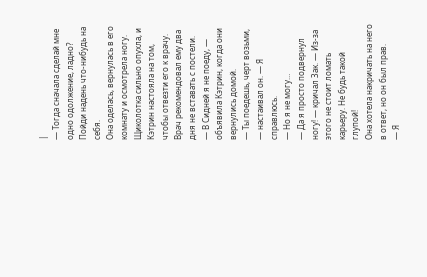|
— Тогда сначала сделай мне одно одолжение, ладно? Пойди надень что-нибудь на себя.
Она оделась, вернулась в его комнату и осмотрела ногу. Щиколотка сильно опухла, и Кэтрин настояла на том, чтобы отвезти его к врачу. Врач рекомендовал ему два дня не вставать с постели.
— В Сидней я не поеду, — объявила Кэтрин, когда они вернулись домой.
— Ты поедешь, черт возьми, — настаивал он. — Я справлюсь.
— Но я не могу…
— Да я просто подвернул ногу! — кричал Зак. — Из-за этого не стоит ломать карьеру. Не будь такой глупой!
Она хотела накричать на него в ответ, но он был прав.
— Я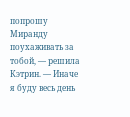попрошу Миранду поухаживать за тобой, — решила Кэтрин. — Иначе я буду весь день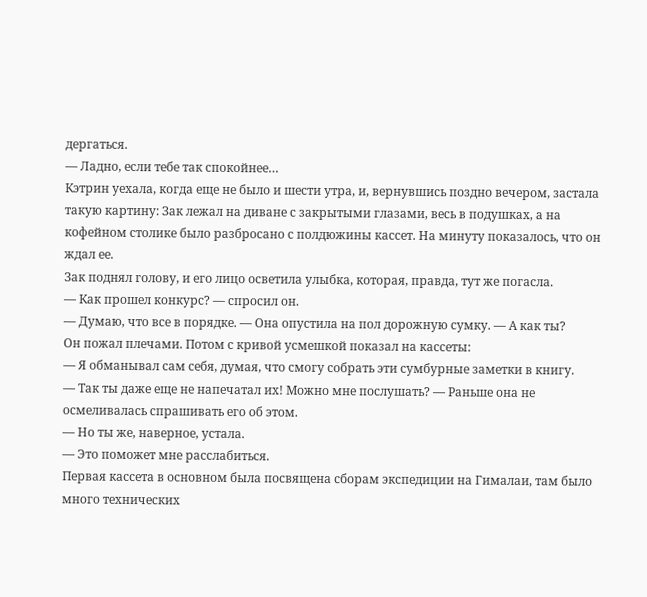дергаться.
— Ладно, если тебе так спокойнее…
Кэтрин уехала, когда еще не было и шести утра, и, вернувшись поздно вечером, застала такую картину: Зак лежал на диване с закрытыми глазами, весь в подушках, а на кофейном столике было разбросано с полдюжины кассет. На минуту показалось, что он ждал ее.
Зак поднял голову, и его лицо осветила улыбка, которая, правда, тут же погасла.
— Как прошел конкурс? — спросил он.
— Думаю, что все в порядке. — Она опустила на пол дорожную сумку. — А как ты?
Он пожал плечами. Потом с кривой усмешкой показал на кассеты:
— Я обманывал сам себя, думая, что смогу собрать эти сумбурные заметки в книгу.
— Так ты даже еще не напечатал их! Можно мне послушать? — Раньше она не осмеливалась спрашивать его об этом.
— Но ты же, наверное, устала.
— Это поможет мне расслабиться.
Первая кассета в основном была посвящена сборам экспедиции на Гималаи, там было много технических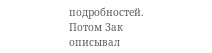подробностей. Потом Зак описывал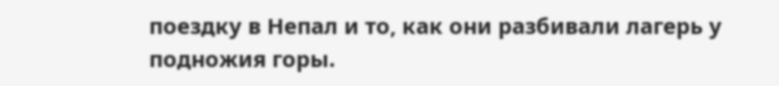поездку в Непал и то, как они разбивали лагерь у подножия горы.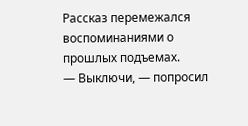Рассказ перемежался воспоминаниями о прошлых подъемах.
— Выключи, — попросил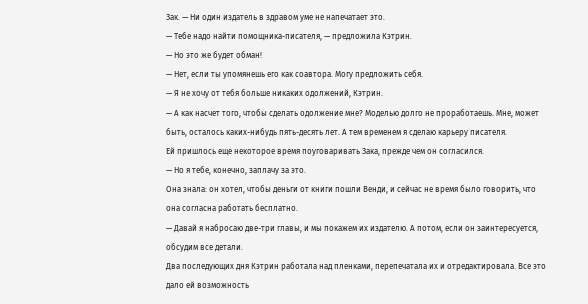Зак. — Ни один издатель в здравом уме не напечатает это.
— Тебе надо найти помощника-писателя, — предложила Кэтрин.
— Но это же будет обман!
— Нет, если ты упомянешь его как соавтора. Могу предложить себя.
— Я не хочу от тебя больше никаких одолжений, Кэтрин.
— А как насчет того, чтобы сделать одолжение мне? Моделью долго не проработаешь. Мне, может быть, осталось каких-нибудь пять-десять лет. А тем временем я сделаю карьеру писателя.
Ей пришлось еще некоторое время поуговаривать Зака, прежде чем он согласился.
— Но я тебе, конечно, заплачу за это.
Она знала: он хотел, чтобы деньги от книги пошли Венди, и сейчас не время было говорить, что она согласна работать бесплатно.
— Давай я набросаю две-три главы, и мы покажем их издателю. А потом, если он заинтересуется, обсудим все детали.
Два последующих дня Кэтрин работала над пленками, перепечатала их и отредактировала. Все это дало ей возможность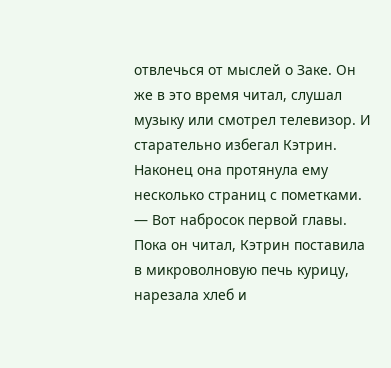отвлечься от мыслей о Заке. Он же в это время читал, слушал музыку или смотрел телевизор. И старательно избегал Кэтрин.
Наконец она протянула ему несколько страниц с пометками.
— Вот набросок первой главы.
Пока он читал, Кэтрин поставила в микроволновую печь курицу, нарезала хлеб и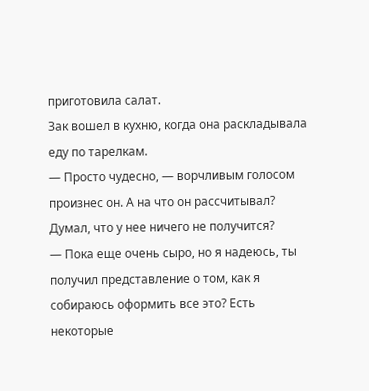приготовила салат.
Зак вошел в кухню, когда она раскладывала еду по тарелкам.
— Просто чудесно, — ворчливым голосом произнес он. А на что он рассчитывал? Думал, что у нее ничего не получится?
— Пока еще очень сыро, но я надеюсь, ты получил представление о том, как я собираюсь оформить все это? Есть некоторые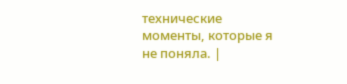технические моменты, которые я не поняла. |